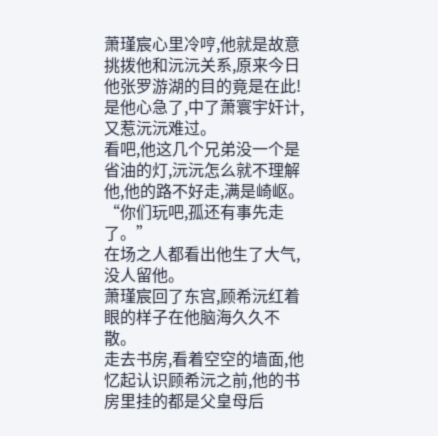萧瑾宸心里冷哼,他就是故意挑拨他和沅沅关系,原来今日他张罗游湖的目的竟是在此!
是他心急了,中了萧寰宇奸计,又惹沅沅难过。
看吧,他这几个兄弟没一个是省油的灯,沅沅怎么就不理解他,他的路不好走,满是崎岖。
“你们玩吧,孤还有事先走了。”
在场之人都看出他生了大气,没人留他。
萧瑾宸回了东宫,顾希沅红着眼的样子在他脑海久久不散。
走去书房,看着空空的墙面,他忆起认识顾希沅之前,他的书房里挂的都是父皇母后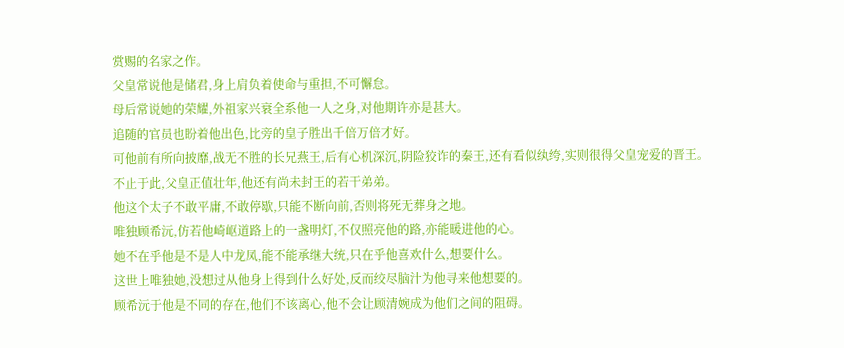赏赐的名家之作。
父皇常说他是储君,身上肩负着使命与重担,不可懈怠。
母后常说她的荣耀,外祖家兴衰全系他一人之身,对他期许亦是甚大。
追随的官员也盼着他出色,比旁的皇子胜出千倍万倍才好。
可他前有所向披靡,战无不胜的长兄燕王,后有心机深沉,阴险狡诈的秦王,还有看似纨绔,实则很得父皇宠爱的晋王。
不止于此,父皇正值壮年,他还有尚未封王的若干弟弟。
他这个太子不敢平庸,不敢停歇,只能不断向前,否则将死无葬身之地。
唯独顾希沅,仿若他崎岖道路上的一盏明灯,不仅照亮他的路,亦能暖进他的心。
她不在乎他是不是人中龙凤,能不能承继大统,只在乎他喜欢什么,想要什么。
这世上唯独她,没想过从他身上得到什么好处,反而绞尽脑汁为他寻来他想要的。
顾希沅于他是不同的存在,他们不该离心,他不会让顾清婉成为他们之间的阻碍。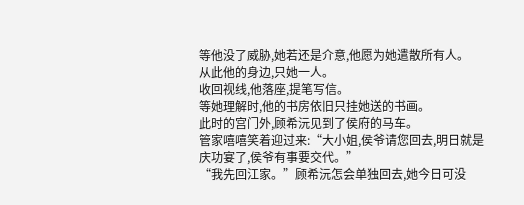等他没了威胁,她若还是介意,他愿为她遣散所有人。
从此他的身边,只她一人。
收回视线,他落座,提笔写信。
等她理解时,他的书房依旧只挂她送的书画。
此时的宫门外,顾希沅见到了侯府的马车。
管家嘻嘻笑着迎过来:“大小姐,侯爷请您回去,明日就是庆功宴了,侯爷有事要交代。”
“我先回江家。”顾希沅怎会单独回去,她今日可没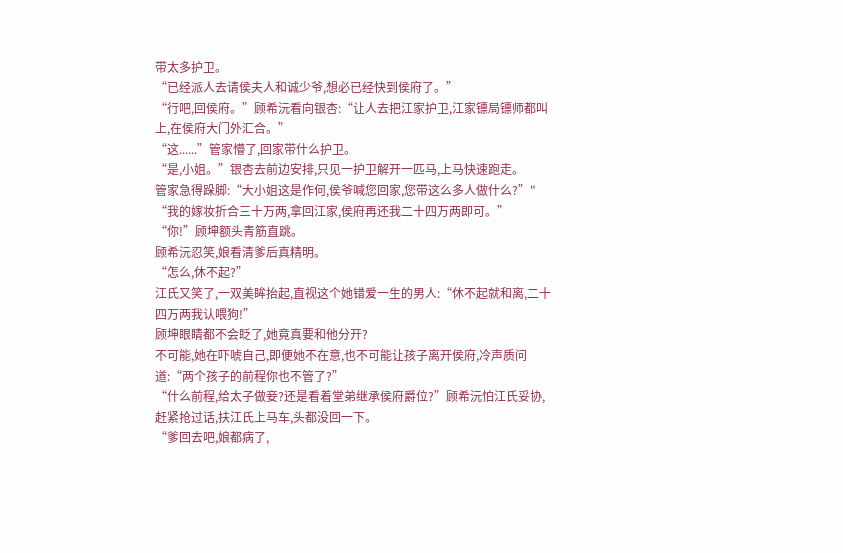带太多护卫。
“已经派人去请侯夫人和诚少爷,想必已经快到侯府了。”
“行吧,回侯府。”顾希沅看向银杏:“让人去把江家护卫,江家镖局镖师都叫上,在侯府大门外汇合。”
“这......”管家懵了,回家带什么护卫。
“是,小姐。”银杏去前边安排,只见一护卫解开一匹马,上马快速跑走。
管家急得跺脚:“大小姐这是作何,侯爷喊您回家,您带这么多人做什么?”"
“我的嫁妆折合三十万两,拿回江家,侯府再还我二十四万两即可。”
“你!”顾坤额头青筋直跳。
顾希沅忍笑,娘看清爹后真精明。
“怎么,休不起?”
江氏又笑了,一双美眸抬起,直视这个她错爱一生的男人:“休不起就和离,二十四万两我认喂狗!”
顾坤眼睛都不会眨了,她竟真要和他分开?
不可能,她在吓唬自己,即便她不在意,也不可能让孩子离开侯府,冷声质问道:“两个孩子的前程你也不管了?”
“什么前程,给太子做妾?还是看着堂弟继承侯府爵位?”顾希沅怕江氏妥协,赶紧抢过话,扶江氏上马车,头都没回一下。
“爹回去吧,娘都病了,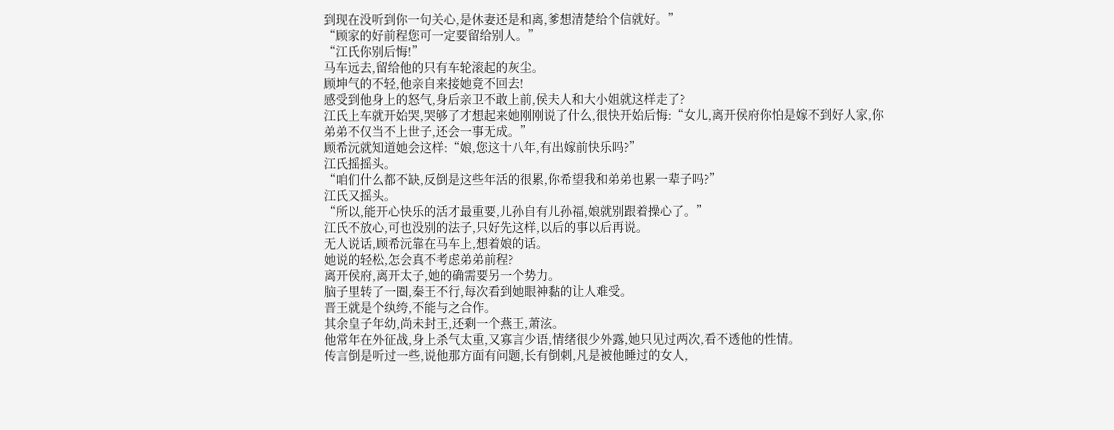到现在没听到你一句关心,是休妻还是和离,爹想清楚给个信就好。”
“顾家的好前程您可一定要留给别人。”
“江氏你别后悔!”
马车远去,留给他的只有车轮滚起的灰尘。
顾坤气的不轻,他亲自来接她竟不回去!
感受到他身上的怒气,身后亲卫不敢上前,侯夫人和大小姐就这样走了?
江氏上车就开始哭,哭够了才想起来她刚刚说了什么,很快开始后悔:“女儿,离开侯府你怕是嫁不到好人家,你弟弟不仅当不上世子,还会一事无成。”
顾希沅就知道她会这样:“娘,您这十八年,有出嫁前快乐吗?”
江氏摇摇头。
“咱们什么都不缺,反倒是这些年活的很累,你希望我和弟弟也累一辈子吗?”
江氏又摇头。
“所以,能开心快乐的活才最重要,儿孙自有儿孙福,娘就别跟着操心了。”
江氏不放心,可也没别的法子,只好先这样,以后的事以后再说。
无人说话,顾希沅靠在马车上,想着娘的话。
她说的轻松,怎会真不考虑弟弟前程?
离开侯府,离开太子,她的确需要另一个势力。
脑子里转了一圈,秦王不行,每次看到她眼神黏的让人难受。
晋王就是个纨绔,不能与之合作。
其余皇子年幼,尚未封王,还剩一个燕王,萧泫。
他常年在外征战,身上杀气太重,又寡言少语,情绪很少外露,她只见过两次,看不透他的性情。
传言倒是听过一些,说他那方面有问题,长有倒刺,凡是被他睡过的女人,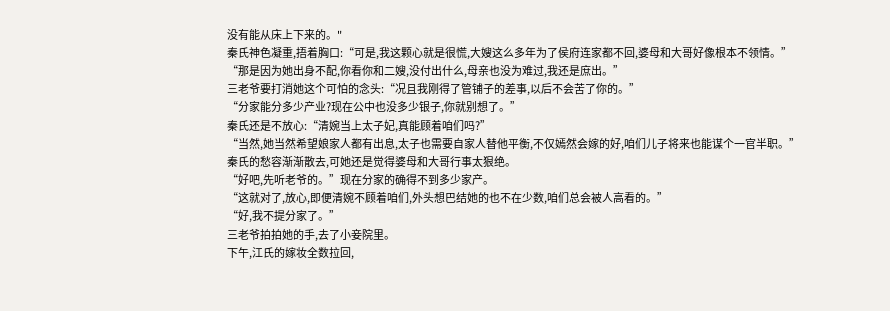没有能从床上下来的。"
秦氏神色凝重,捂着胸口:“可是,我这颗心就是很慌,大嫂这么多年为了侯府连家都不回,婆母和大哥好像根本不领情。”
“那是因为她出身不配,你看你和二嫂,没付出什么,母亲也没为难过,我还是庶出。”
三老爷要打消她这个可怕的念头:“况且我刚得了管铺子的差事,以后不会苦了你的。”
“分家能分多少产业?现在公中也没多少银子,你就别想了。”
秦氏还是不放心:“清婉当上太子妃,真能顾着咱们吗?”
“当然,她当然希望娘家人都有出息,太子也需要自家人替他平衡,不仅嫣然会嫁的好,咱们儿子将来也能谋个一官半职。”
秦氏的愁容渐渐散去,可她还是觉得婆母和大哥行事太狠绝。
“好吧,先听老爷的。”现在分家的确得不到多少家产。
“这就对了,放心,即便清婉不顾着咱们,外头想巴结她的也不在少数,咱们总会被人高看的。”
“好,我不提分家了。”
三老爷拍拍她的手,去了小妾院里。
下午,江氏的嫁妆全数拉回,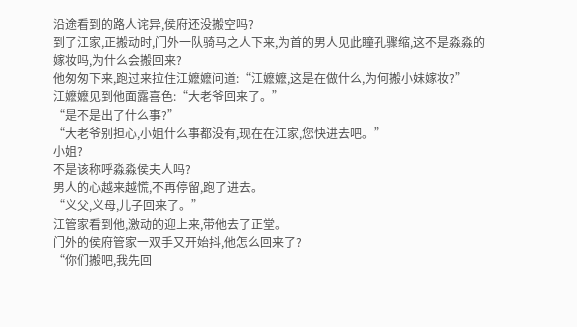沿途看到的路人诧异,侯府还没搬空吗?
到了江家,正搬动时,门外一队骑马之人下来,为首的男人见此瞳孔骤缩,这不是淼淼的嫁妆吗,为什么会搬回来?
他匆匆下来,跑过来拉住江嬷嬷问道:“江嬷嬷,这是在做什么,为何搬小妹嫁妆?”
江嬷嬷见到他面露喜色:“大老爷回来了。”
“是不是出了什么事?”
“大老爷别担心,小姐什么事都没有,现在在江家,您快进去吧。”
小姐?
不是该称呼淼淼侯夫人吗?
男人的心越来越慌,不再停留,跑了进去。
“义父,义母,儿子回来了。”
江管家看到他,激动的迎上来,带他去了正堂。
门外的侯府管家一双手又开始抖,他怎么回来了?
“你们搬吧,我先回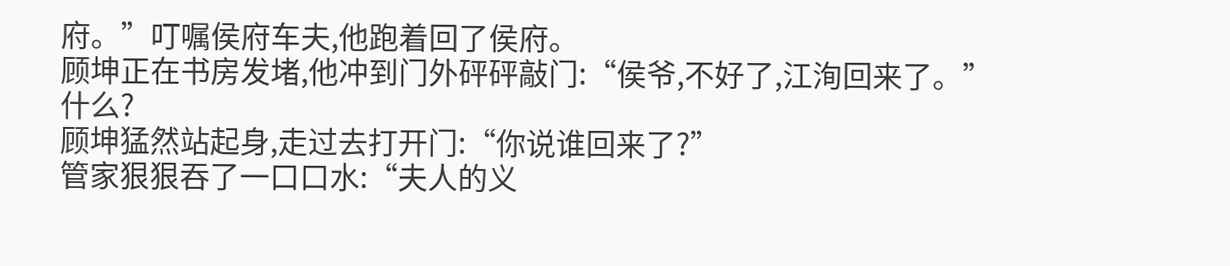府。”叮嘱侯府车夫,他跑着回了侯府。
顾坤正在书房发堵,他冲到门外砰砰敲门:“侯爷,不好了,江洵回来了。”
什么?
顾坤猛然站起身,走过去打开门:“你说谁回来了?”
管家狠狠吞了一口口水:“夫人的义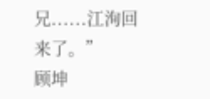兄......江洵回来了。”
顾坤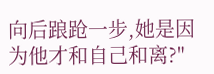向后踉跄一步,她是因为他才和自己和离?"